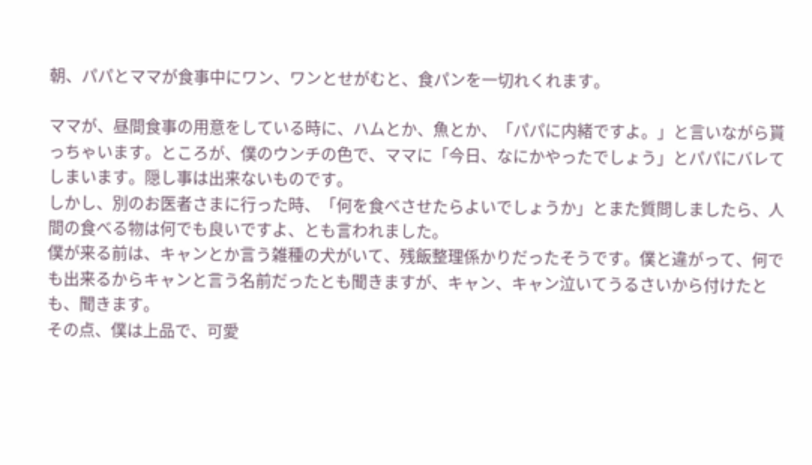朝、パパとママが食事中にワン、ワンとせがむと、食パンを一切れくれます。

ママが、昼間食事の用意をしている時に、ハムとか、魚とか、「パパに内緒ですよ。」と言いながら貰っちゃいます。ところが、僕のウンチの色で、ママに「今日、なにかやったでしょう」とパパにバレてしまいます。隠し事は出来ないものです。
しかし、別のお医者さまに行った時、「何を食べさせたらよいでしょうか」とまた質問しましたら、人間の食べる物は何でも良いですよ、とも言われました。
僕が来る前は、キャンとか言う雑種の犬がいて、残飯整理係かりだったそうです。僕と違がって、何でも出来るからキャンと言う名前だったとも聞きますが、キャン、キャン泣いてうるさいから付けたとも、聞きます。
その点、僕は上品で、可愛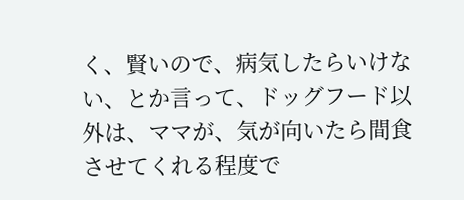く、賢いので、病気したらいけない、とか言って、ドッグフード以外は、ママが、気が向いたら間食させてくれる程度で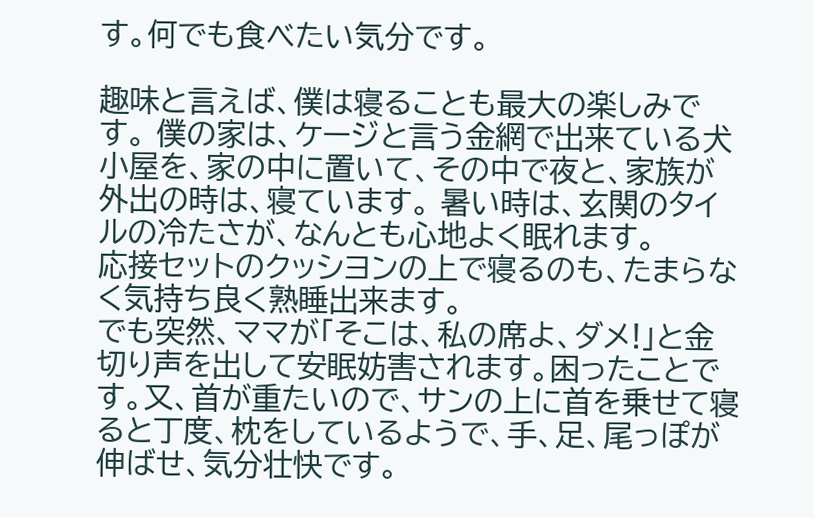す。何でも食べたい気分です。

趣味と言えば、僕は寝ることも最大の楽しみです。 僕の家は、ケージと言う金網で出来ている犬小屋を、家の中に置いて、その中で夜と、家族が外出の時は、寝ています。 暑い時は、玄関のタイルの冷たさが、なんとも心地よく眠れます。
応接セットのクッシヨンの上で寝るのも、たまらなく気持ち良く熟睡出来ます。
でも突然、ママが「そこは、私の席よ、ダメ!」と金切り声を出して安眠妨害されます。困ったことです。又、首が重たいので、サンの上に首を乗せて寝ると丁度、枕をしているようで、手、足、尾っぽが伸ばせ、気分壮快です。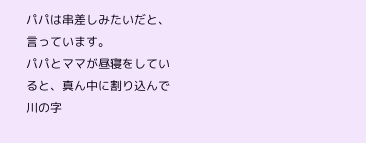パパは串差しみたいだと、言っています。
パパとママが昼寝をしていると、真ん中に割り込んで川の字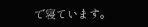で寝ています。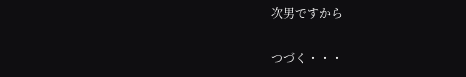次男ですから


つづく・・・